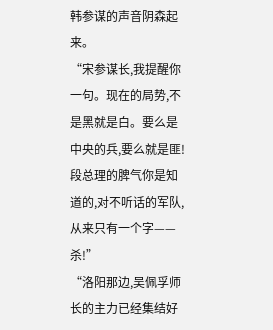韩参谋的声音阴森起来。
“宋参谋长,我提醒你一句。现在的局势,不是黑就是白。要么是中央的兵,要么就是匪!段总理的脾气你是知道的,对不听话的军队,从来只有一个字——杀!”
“洛阳那边,吴佩孚师长的主力已经集结好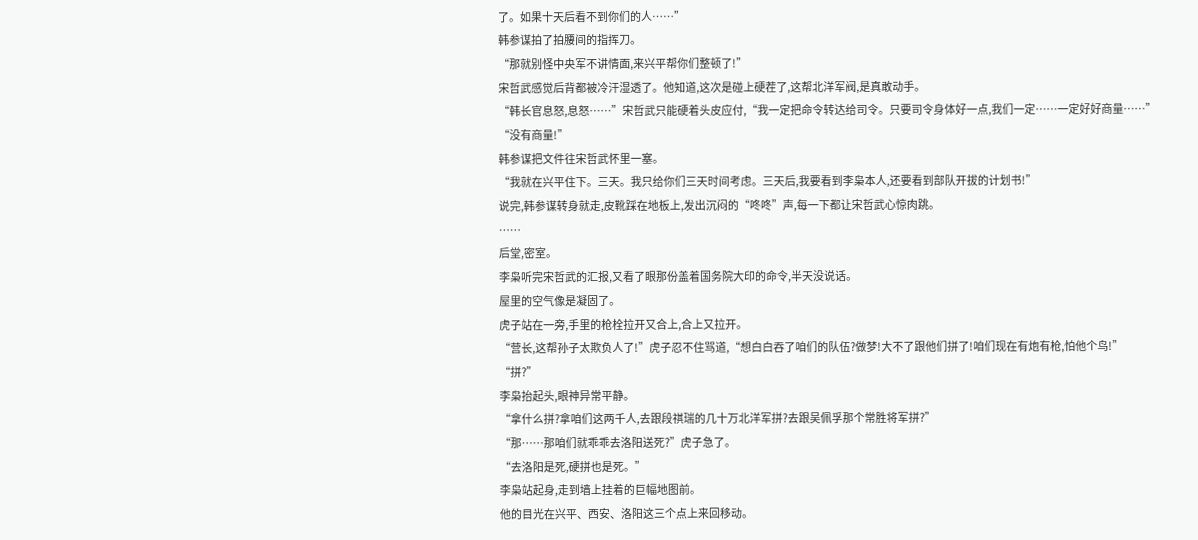了。如果十天后看不到你们的人……”
韩参谋拍了拍腰间的指挥刀。
“那就别怪中央军不讲情面,来兴平帮你们整顿了!”
宋哲武感觉后背都被冷汗湿透了。他知道,这次是碰上硬茬了,这帮北洋军阀,是真敢动手。
“韩长官息怒,息怒……”宋哲武只能硬着头皮应付,“我一定把命令转达给司令。只要司令身体好一点,我们一定……一定好好商量……”
“没有商量!”
韩参谋把文件往宋哲武怀里一塞。
“我就在兴平住下。三天。我只给你们三天时间考虑。三天后,我要看到李枭本人,还要看到部队开拔的计划书!”
说完,韩参谋转身就走,皮靴踩在地板上,发出沉闷的“咚咚”声,每一下都让宋哲武心惊肉跳。
……
后堂,密室。
李枭听完宋哲武的汇报,又看了眼那份盖着国务院大印的命令,半天没说话。
屋里的空气像是凝固了。
虎子站在一旁,手里的枪栓拉开又合上,合上又拉开。
“营长,这帮孙子太欺负人了!”虎子忍不住骂道,“想白白吞了咱们的队伍?做梦!大不了跟他们拼了!咱们现在有炮有枪,怕他个鸟!”
“拼?”
李枭抬起头,眼神异常平静。
“拿什么拼?拿咱们这两千人,去跟段祺瑞的几十万北洋军拼?去跟吴佩孚那个常胜将军拼?”
“那……那咱们就乖乖去洛阳送死?”虎子急了。
“去洛阳是死,硬拼也是死。”
李枭站起身,走到墙上挂着的巨幅地图前。
他的目光在兴平、西安、洛阳这三个点上来回移动。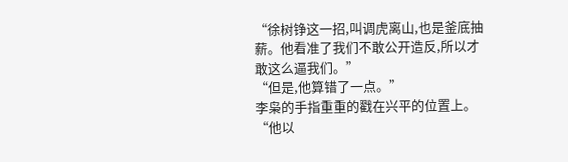“徐树铮这一招,叫调虎离山,也是釜底抽薪。他看准了我们不敢公开造反,所以才敢这么逼我们。”
“但是,他算错了一点。”
李枭的手指重重的戳在兴平的位置上。
“他以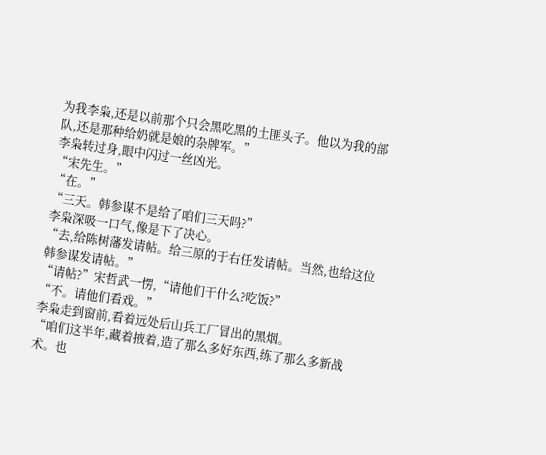为我李枭,还是以前那个只会黑吃黑的土匪头子。他以为我的部队,还是那种给奶就是娘的杂牌军。”
李枭转过身,眼中闪过一丝凶光。
“宋先生。”
“在。”
“三天。韩参谋不是给了咱们三天吗?”
李枭深吸一口气,像是下了决心。
“去,给陈树藩发请帖。给三原的于右任发请帖。当然,也给这位韩参谋发请帖。”
“请帖?”宋哲武一愣,“请他们干什么?吃饭?”
“不。请他们看戏。”
李枭走到窗前,看着远处后山兵工厂冒出的黑烟。
“咱们这半年,藏着掖着,造了那么多好东西,练了那么多新战术。也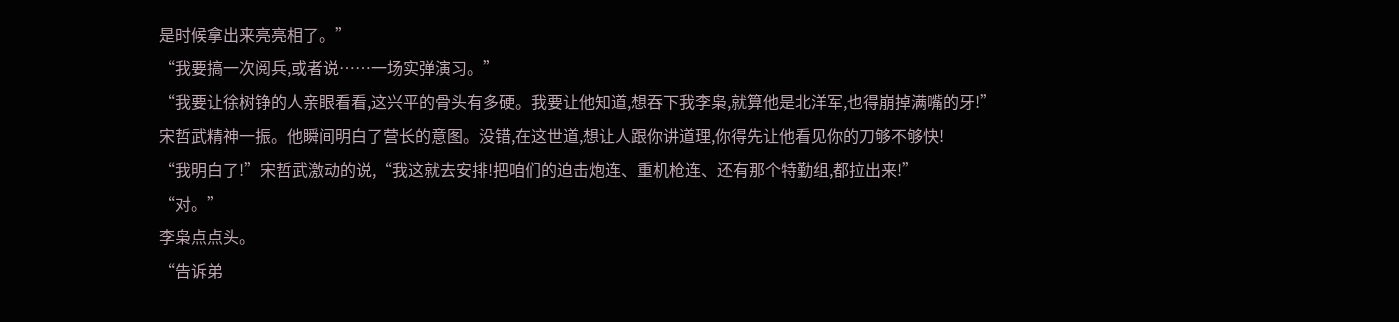是时候拿出来亮亮相了。”
“我要搞一次阅兵,或者说……一场实弹演习。”
“我要让徐树铮的人亲眼看看,这兴平的骨头有多硬。我要让他知道,想吞下我李枭,就算他是北洋军,也得崩掉满嘴的牙!”
宋哲武精神一振。他瞬间明白了营长的意图。没错,在这世道,想让人跟你讲道理,你得先让他看见你的刀够不够快!
“我明白了!”宋哲武激动的说,“我这就去安排!把咱们的迫击炮连、重机枪连、还有那个特勤组,都拉出来!”
“对。”
李枭点点头。
“告诉弟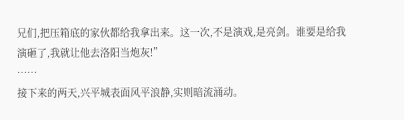兄们,把压箱底的家伙都给我拿出来。这一次,不是演戏,是亮剑。谁要是给我演砸了,我就让他去洛阳当炮灰!”
……
接下来的两天,兴平城表面风平浪静,实则暗流涌动。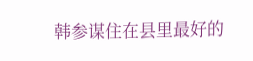韩参谋住在县里最好的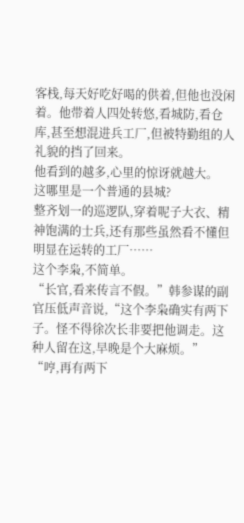客栈,每天好吃好喝的供着,但他也没闲着。他带着人四处转悠,看城防,看仓库,甚至想混进兵工厂,但被特勤组的人礼貌的挡了回来。
他看到的越多,心里的惊讶就越大。
这哪里是一个普通的县城?
整齐划一的巡逻队,穿着呢子大衣、精神饱满的士兵,还有那些虽然看不懂但明显在运转的工厂……
这个李枭,不简单。
“长官,看来传言不假。”韩参谋的副官压低声音说,“这个李枭确实有两下子。怪不得徐次长非要把他调走。这种人留在这,早晚是个大麻烦。”
“哼,再有两下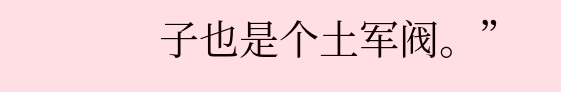子也是个土军阀。”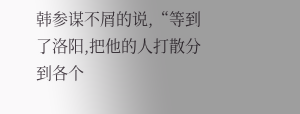韩参谋不屑的说,“等到了洛阳,把他的人打散分到各个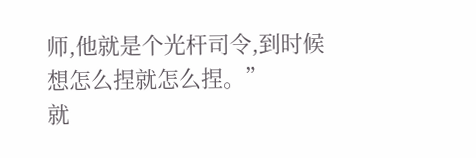师,他就是个光杆司令,到时候想怎么捏就怎么捏。”
就